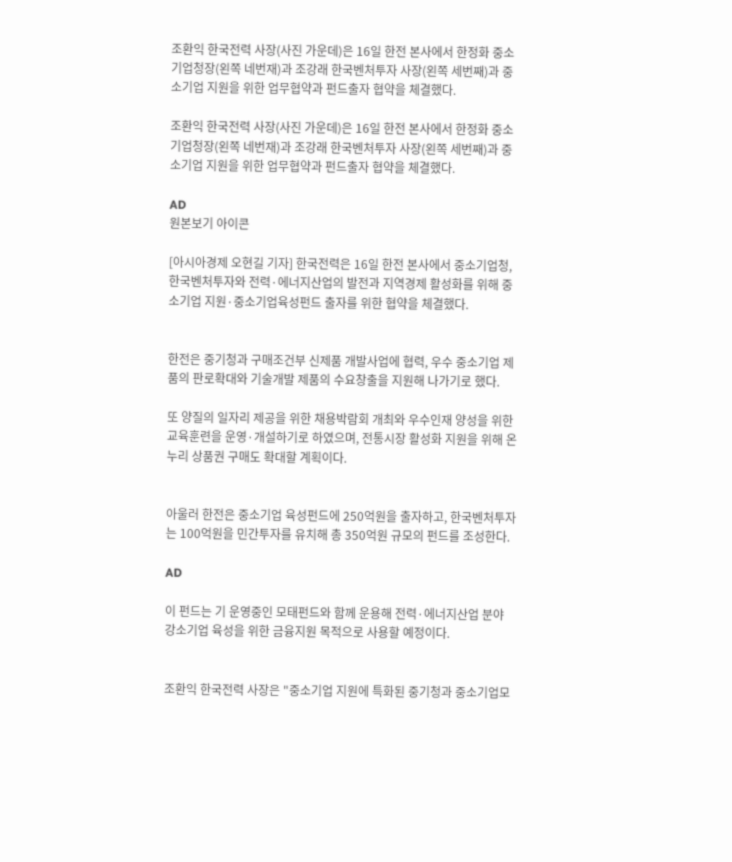조환익 한국전력 사장(사진 가운데)은 16일 한전 본사에서 한정화 중소기업청장(왼쪽 네번재)과 조강래 한국벤처투자 사장(왼쪽 세번째)과 중소기업 지원을 위한 업무협약과 펀드출자 협약을 체결했다.

조환익 한국전력 사장(사진 가운데)은 16일 한전 본사에서 한정화 중소기업청장(왼쪽 네번재)과 조강래 한국벤처투자 사장(왼쪽 세번째)과 중소기업 지원을 위한 업무협약과 펀드출자 협약을 체결했다.

AD
원본보기 아이콘

[아시아경제 오현길 기자] 한국전력은 16일 한전 본사에서 중소기업청, 한국벤처투자와 전력·에너지산업의 발전과 지역경제 활성화를 위해 중소기업 지원·중소기업육성펀드 출자를 위한 협약을 체결했다.


한전은 중기청과 구매조건부 신제품 개발사업에 협력, 우수 중소기업 제품의 판로확대와 기술개발 제품의 수요창출을 지원해 나가기로 했다.

또 양질의 일자리 제공을 위한 채용박람회 개최와 우수인재 양성을 위한 교육훈련을 운영·개설하기로 하였으며, 전통시장 활성화 지원을 위해 온누리 상품권 구매도 확대할 계획이다.


아울러 한전은 중소기업 육성펀드에 250억원을 출자하고, 한국벤처투자는 100억원을 민간투자를 유치해 총 350억원 규모의 펀드를 조성한다.

AD

이 펀드는 기 운영중인 모태펀드와 함께 운용해 전력·에너지산업 분야 강소기업 육성을 위한 금융지원 목적으로 사용할 예정이다.


조환익 한국전력 사장은 "중소기업 지원에 특화된 중기청과 중소기업모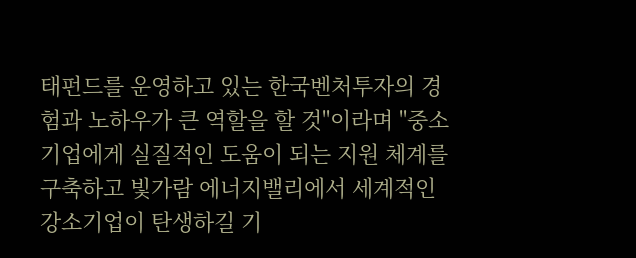태펀드를 운영하고 있는 한국벤처투자의 경험과 노하우가 큰 역할을 할 것"이라며 "중소기업에게 실질적인 도움이 되는 지원 체계를 구축하고 빛가람 에너지밸리에서 세계적인 강소기업이 탄생하길 기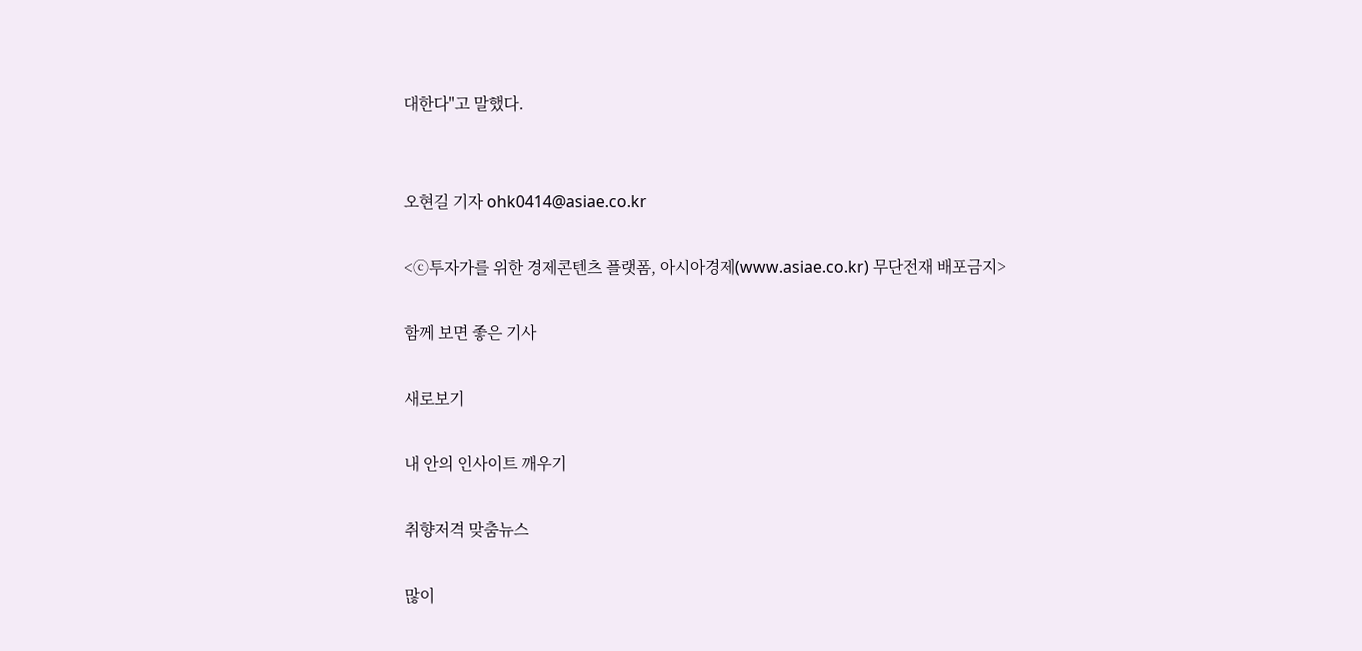대한다"고 말했다.


오현길 기자 ohk0414@asiae.co.kr

<ⓒ투자가를 위한 경제콘텐츠 플랫폼, 아시아경제(www.asiae.co.kr) 무단전재 배포금지>

함께 보면 좋은 기사

새로보기

내 안의 인사이트 깨우기

취향저격 맞춤뉴스

많이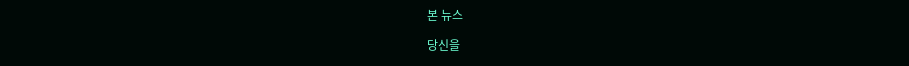본 뉴스

당신을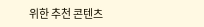위한 추천 콘텐츠